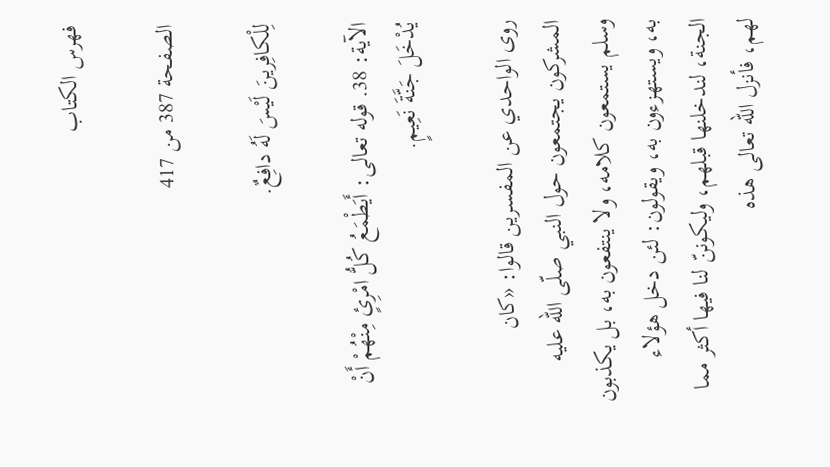فهرس الكتاب

الصفحة 387 من 417

لِلْكافِرينَ لَيْسَ لَهُ دافِعٌ.

الآية: 38. قوله تعالى: أَيَطْمَعُ كُلُّ امْرِئٍ مِنْهُمْ أَنْ يُدْخَلَ جَنَّةَ نَعِيمٍ.

روى الواحدي عن المفسرين قالوا: «كان المشركون يجتمعون حول النبي صلّى الله عليه وسلم يستمعون كلامه، ولا ينتفعون به، بل يكذبون به، ويستهزءون به، ويقولون: لئن دخل هؤلاء الجنة، لندخلنها قبلهم، وليكوننّ لنا فيها أكثر مما لهم، فأنزل الله تعالى هذه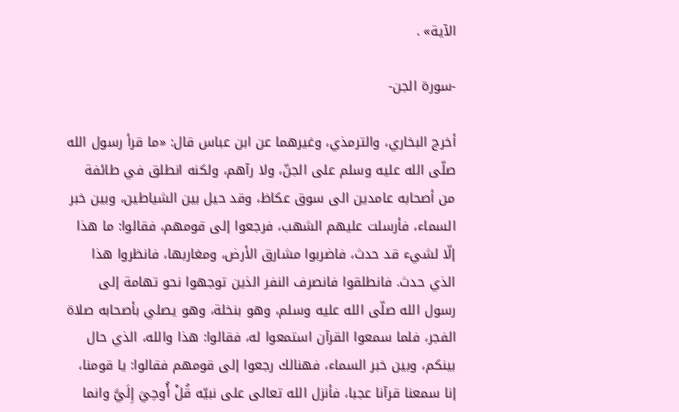الآية» .

-سورة الجن-

أخرج البخاري، والترمذي، وغيرهما عن ابن عباس قال: «ما قرأ رسول الله صلّى الله عليه وسلم على الجنّ، ولا رآهم، ولكنه انطلق في طائفة من أصحابه عامدين الى سوق عكاظ، وقد حيل بين الشياطين، وبين خبر السماء، فأرسلت عليهم الشهب، فرجعوا إلى قومهم، فقالوا: ما هذا إلّا لشيء قد حدث، فاضربوا مشارق الأرض، ومغاربها، فانظروا هذا الذي حدث. فانطلقوا فانصرف النفر الذين توجهوا نحو تهامة إلى رسول الله صلّى الله عليه وسلم، وهو بنخلة، وهو يصلي بأصحابه صلاة الفجر، فلما سمعوا القرآن استمعوا له، فقالوا: هذا والله، الذي حال بينكم، وبين خبر السماء، فهنالك رجعوا إلى قومهم فقالوا: يا قومنا، إنا سمعنا قرآنا عجبا، فأنزل الله تعالى على نبيّه قُلْ أُوحِيَ إِلَيَّ وانما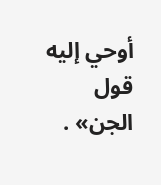أوحي إليه قول الجن» .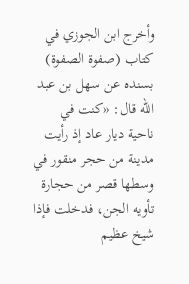وأخرج ابن الجوزي في كتاب (صفوة الصفوة) بسنده عن سهل بن عبد الله قال: «كنت في ناحية ديار عاد إذ رأيت مدينة من حجر منقور في وسطها قصر من حجارة تأويه الجن، فدخلت فإذا شيخ عظيم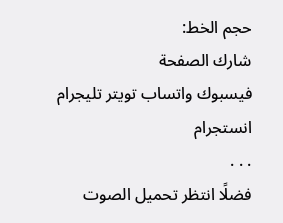حجم الخط:
شارك الصفحة
فيسبوك واتساب تويتر تليجرام انستجرام
. . .
فضلًا انتظر تحميل الصوت